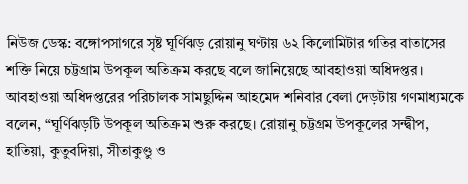নিউজ ডেস্ক: বঙ্গোপসাগরে সৃষ্ট ঘূর্ণিঝড় রোয়ানু ঘণ্টায় ৬২ কিলোমিটার গতির বাতাসের শক্তি নিয়ে চট্টগ্রাম উপকূল অতিক্রম করছে বলে জানিয়েছে আবহাওয়া অধিদপ্তর।
আবহাওয়া অধিদপ্তরের পরিচালক সামছুদ্দিন আহমেদ শনিবার বেলা দেড়টায় গণমাধ্যমকে বলেন, “ঘূর্ণিঝড়টি উপকূল অতিক্রম শুরু করছে। রোয়ানু চট্টগ্রম উপকূলের সন্দ্বীপ, হাতিয়া, কুতুবদিয়া, সীতাকুণ্ডু ও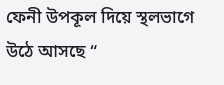ফেনী উপকূল দিয়ে স্থলভাগে উঠে আসছে “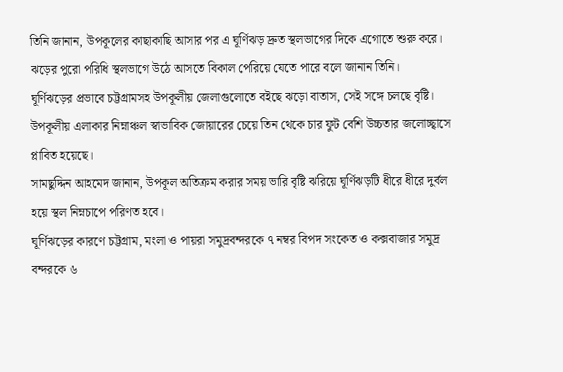তিনি জানান, উপকূলের কাছাকাছি আসার পর এ ঘূর্ণিঝড় দ্রুত স্থলভাগের দিকে এগোতে শুরু করে।
ঝড়ের পুরো পরিধি স্থলভাগে উঠে আসতে বিকাল পেরিয়ে যেতে পারে বলে জানান তিনি।
ঘূর্ণিঝড়ের প্রভাবে চট্টগ্রামসহ উপকূলীয় জেলাগুলোতে বইছে ঝড়ো বাতাস, সেই সঙ্গে চলছে বৃষ্টি।
উপকূলীয় এলাকার নিম্নাঞ্চল স্বাভাবিক জোয়ারের চেয়ে তিন থেকে চার ফুট বেশি উচ্চতার জলোচ্ছ্বাসে প্লাবিত হয়েছে।
সামছুদ্দিন আহমেদ জানান, উপকূল অতিক্রম করার সময় ভারি বৃষ্টি ঝরিয়ে ঘূর্ণিঝড়টি ধীরে ধীরে দুর্বল হয়ে স্থল নিম্নচাপে পরিণত হবে।
ঘূর্ণিঝড়ের কারণে চট্টগ্রাম, মংলা ও পায়রা সমুদ্রবন্দরকে ৭ নম্বর বিপদ সংকেত ও কক্সবাজার সমুদ্র বন্দরকে ৬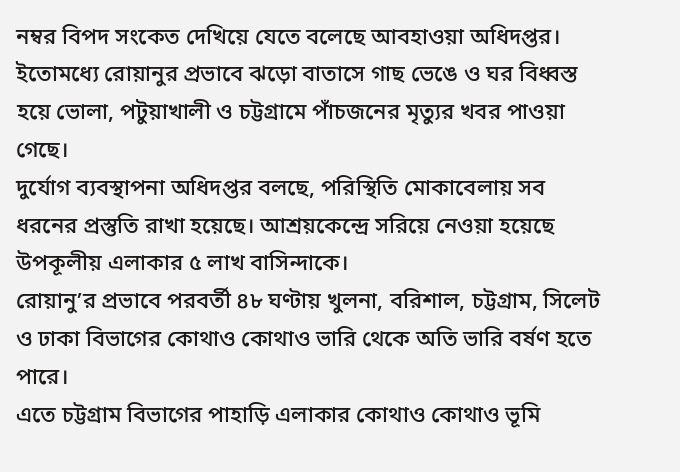নম্বর বিপদ সংকেত দেখিয়ে যেতে বলেছে আবহাওয়া অধিদপ্তর।
ইতোমধ্যে রোয়ানুর প্রভাবে ঝড়ো বাতাসে গাছ ভেঙে ও ঘর বিধ্বস্ত হয়ে ভোলা, পটুয়াখালী ও চট্টগ্রামে পাঁচজনের মৃত্যুর খবর পাওয়া গেছে।
দুর্যোগ ব্যবস্থাপনা অধিদপ্তর বলছে, পরিস্থিতি মোকাবেলায় সব ধরনের প্রস্তুতি রাখা হয়েছে। আশ্রয়কেন্দ্রে সরিয়ে নেওয়া হয়েছে উপকূলীয় এলাকার ৫ লাখ বাসিন্দাকে।
রোয়ানু’র প্রভাবে পরবর্তী ৪৮ ঘণ্টায় খুলনা, বরিশাল, চট্টগ্রাম, সিলেট ও ঢাকা বিভাগের কোথাও কোথাও ভারি থেকে অতি ভারি বর্ষণ হতে পারে।
এতে চট্টগ্রাম বিভাগের পাহাড়ি এলাকার কোথাও কোথাও ভূমি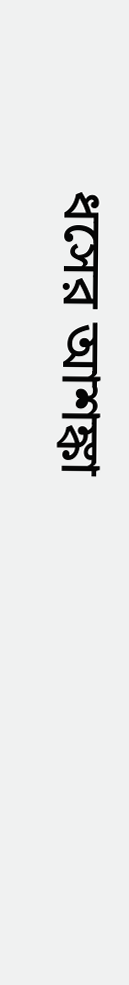ধসের আশঙ্কা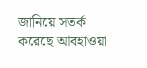জানিয়ে সতর্ক করেছে আবহাওয়া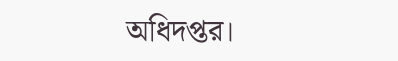অধিদপ্তর।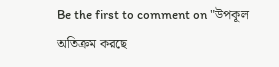Be the first to comment on "উপকূল অতিক্রম করছে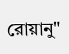রোয়ানু"